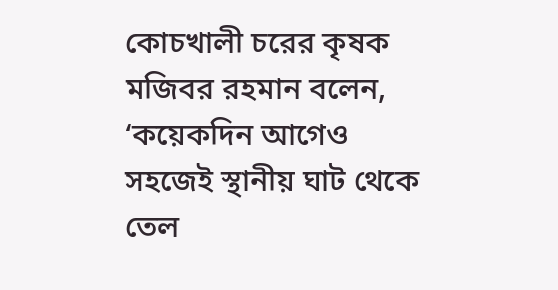কোচখালী চরের কৃষক মজিবর রহমান বলেন, ‘কয়েকদিন আগেও সহজেই স্থানীয় ঘাট থেকে তেল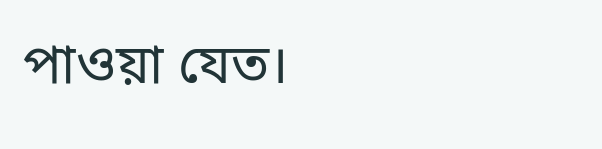পাওয়া যেত।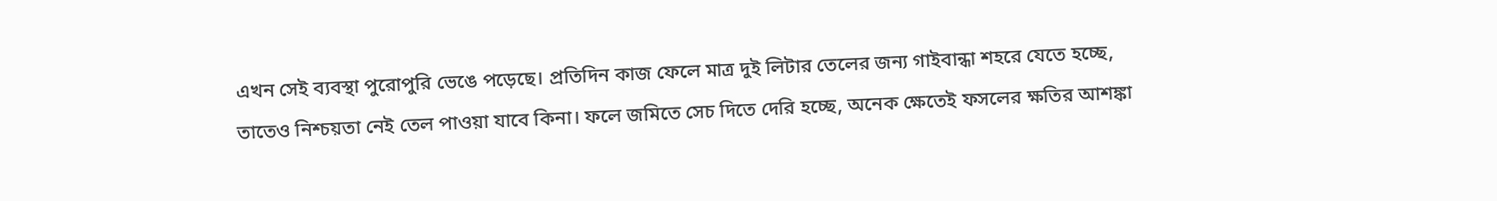এখন সেই ব্যবস্থা পুরোপুরি ভেঙে পড়েছে। প্রতিদিন কাজ ফেলে মাত্র দুই লিটার তেলের জন্য গাইবান্ধা শহরে যেতে হচ্ছে, তাতেও নিশ্চয়তা নেই তেল পাওয়া যাবে কিনা। ফলে জমিতে সেচ দিতে দেরি হচ্ছে, অনেক ক্ষেতেই ফসলের ক্ষতির আশঙ্কা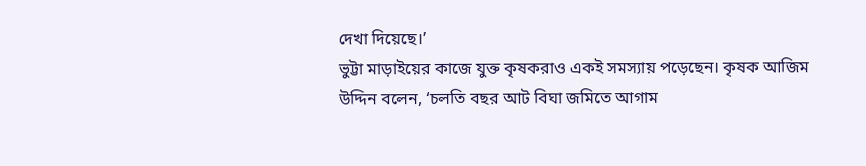দেখা দিয়েছে।’
ভুট্টা মাড়াইয়ের কাজে যুক্ত কৃষকরাও একই সমস্যায় পড়েছেন। কৃষক আজিম উদ্দিন বলেন, ‘চলতি বছর আট বিঘা জমিতে আগাম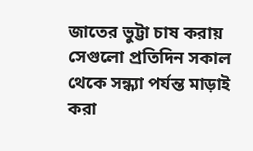জাতের ভুট্টা চাষ করায় সেগুলো প্রতিদিন সকাল থেকে সন্ধ্যা পর্যন্ত মাড়াই করা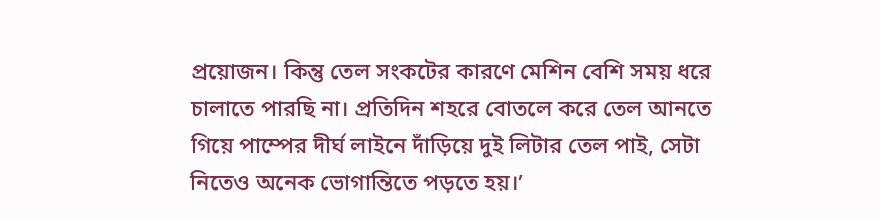প্রয়োজন। কিন্তু তেল সংকটের কারণে মেশিন বেশি সময় ধরে চালাতে পারছি না। প্রতিদিন শহরে বোতলে করে তেল আনতে গিয়ে পাম্পের দীর্ঘ লাইনে দাঁড়িয়ে দুই লিটার তেল পাই, সেটা নিতেও অনেক ভোগান্তিতে পড়তে হয়।’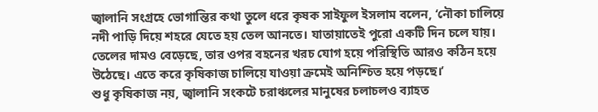জ্বালানি সংগ্রহে ভোগান্তির কথা তুলে ধরে কৃষক সাইফুল ইসলাম বলেন, ‘নৌকা চালিয়ে নদী পাড়ি দিয়ে শহরে যেতে হয় তেল আনতে। যাতায়াতেই পুরো একটি দিন চলে যায়। তেলের দামও বেড়েছে, তার ওপর বহনের খরচ যোগ হয়ে পরিস্থিতি আরও কঠিন হয়ে উঠেছে। এতে করে কৃষিকাজ চালিয়ে যাওয়া ক্রমেই অনিশ্চিত হয়ে পড়ছে।’
শুধু কৃষিকাজ নয়, জ্বালানি সংকটে চরাঞ্চলের মানুষের চলাচলও ব্যাহত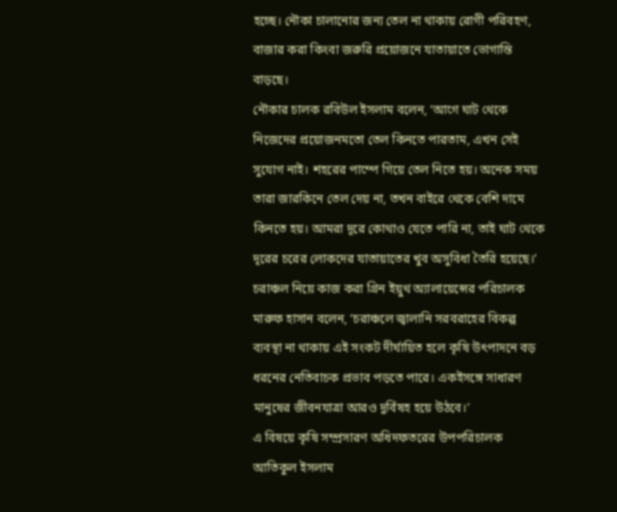হচ্ছে। নৌকা চালানোর জন্য তেল না থাকায় রোগী পরিবহণ, বাজার করা কিংবা জরুরি প্রয়োজনে যাতায়াতে ভোগান্তি বাড়ছে।
নৌকার চালক রবিউল ইসলাম বলেন, ‘আগে ঘাট থেকে নিজেদের প্রয়োজনমতো তেল কিনতে পারতাম, এখন সেই সুযোগ নাই। শহরের পাম্পে গিয়ে তেল নিতে হয়। অনেক সময় তারা জারকিনে তেল দেয় না, তখন বাইরে থেকে বেশি দামে কিনতে হয়। আমরা দূরে কোথাও যেতে পারি না, তাই ঘাট থেকে দূরের চরের লোকদের যাতায়াতের খুব অসুবিধা তৈরি হয়েছে।’
চরাঞ্চল নিয়ে কাজ করা গ্রিন ইয়ুথ অ্যালায়েন্সের পরিচালক মারুফ হাসান বলেন, ‘চরাঞ্চলে জ্বালানি সরবরাহের বিকল্প ব্যবস্থা না থাকায় এই সংকট দীর্ঘায়িত হলে কৃষি উৎপাদনে বড় ধরনের নেতিবাচক প্রভাব পড়তে পারে। একইসঙ্গে সাধারণ মানুষের জীবনযাত্রা আরও দুর্বিষহ হয়ে উঠবে।’
এ বিষয়ে কৃষি সম্প্রসারণ অধিদফতরের উপপরিচালক আতিকুল ইসলাম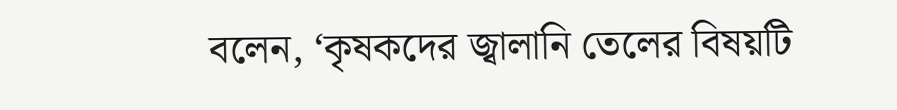বলেন, ‘কৃষকদের জ্বালানি তেলের বিষয়টি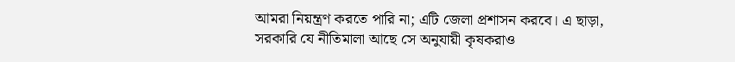আমরা নিয়ন্ত্রণ করতে পারি না; এটি জেলা প্রশাসন করবে। এ ছাড়া, সরকারি যে নীতিমালা আছে সে অনুযায়ী কৃষকরাও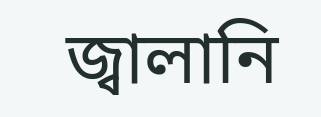জ্বালানি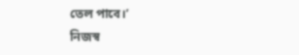তেল পাবে।’
নিজস্ব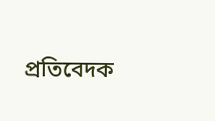প্রতিবেদক